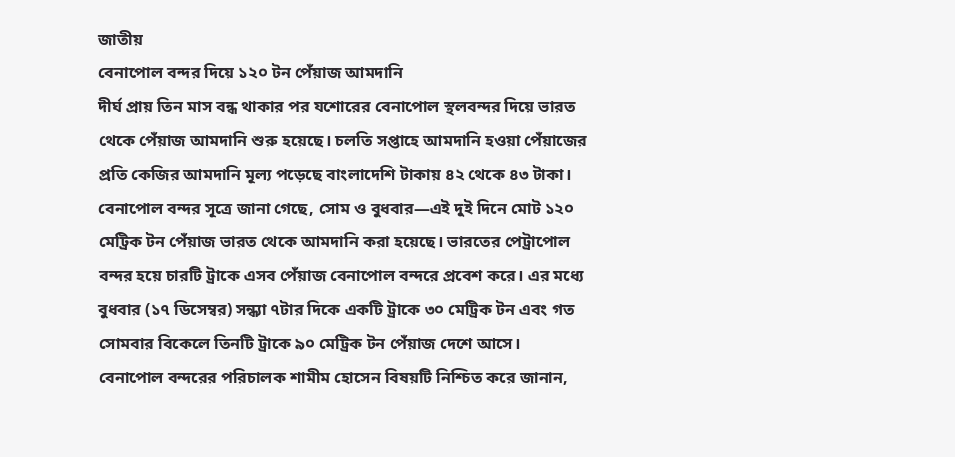জাতীয়
বেনাপোল বন্দর দিয়ে ১২০ টন পেঁয়াজ আমদানি
দীর্ঘ প্রায় তিন মাস বন্ধ থাকার পর যশোরের বেনাপোল স্থলবন্দর দিয়ে ভারত থেকে পেঁয়াজ আমদানি শুরু হয়েছে। চলতি সপ্তাহে আমদানি হওয়া পেঁয়াজের প্রতি কেজির আমদানি মূল্য পড়েছে বাংলাদেশি টাকায় ৪২ থেকে ৪৩ টাকা।
বেনাপোল বন্দর সূত্রে জানা গেছে, সোম ও বুধবার—এই দুই দিনে মোট ১২০ মেট্রিক টন পেঁয়াজ ভারত থেকে আমদানি করা হয়েছে। ভারতের পেট্রাপোল বন্দর হয়ে চারটি ট্রাকে এসব পেঁয়াজ বেনাপোল বন্দরে প্রবেশ করে। এর মধ্যে বুধবার (১৭ ডিসেম্বর) সন্ধ্যা ৭টার দিকে একটি ট্রাকে ৩০ মেট্রিক টন এবং গত সোমবার বিকেলে তিনটি ট্রাকে ৯০ মেট্রিক টন পেঁয়াজ দেশে আসে।
বেনাপোল বন্দরের পরিচালক শামীম হোসেন বিষয়টি নিশ্চিত করে জানান,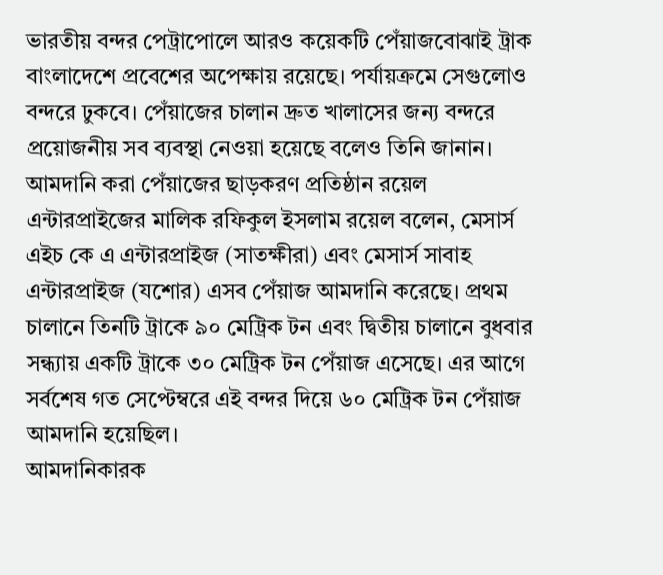ভারতীয় বন্দর পেট্রাপোলে আরও কয়েকটি পেঁয়াজবোঝাই ট্রাক বাংলাদেশে প্রবেশের অপেক্ষায় রয়েছে। পর্যায়ক্রমে সেগুলোও বন্দরে ঢুকবে। পেঁয়াজের চালান দ্রুত খালাসের জন্য বন্দরে প্রয়োজনীয় সব ব্যবস্থা নেওয়া হয়েছে বলেও তিনি জানান।
আমদানি করা পেঁয়াজের ছাড়করণ প্রতিষ্ঠান রয়েল এন্টারপ্রাইজের মালিক রফিকুল ইসলাম রয়েল বলেন, মেসার্স এইচ কে এ এন্টারপ্রাইজ (সাতক্ষীরা) এবং মেসার্স সাবাহ এন্টারপ্রাইজ (যশোর) এসব পেঁয়াজ আমদানি করেছে। প্রথম চালানে তিনটি ট্রাকে ৯০ মেট্রিক টন এবং দ্বিতীয় চালানে বুধবার সন্ধ্যায় একটি ট্রাকে ৩০ মেট্রিক টন পেঁয়াজ এসেছে। এর আগে সর্বশেষ গত সেপ্টেম্বরে এই বন্দর দিয়ে ৬০ মেট্রিক টন পেঁয়াজ আমদানি হয়েছিল।
আমদানিকারক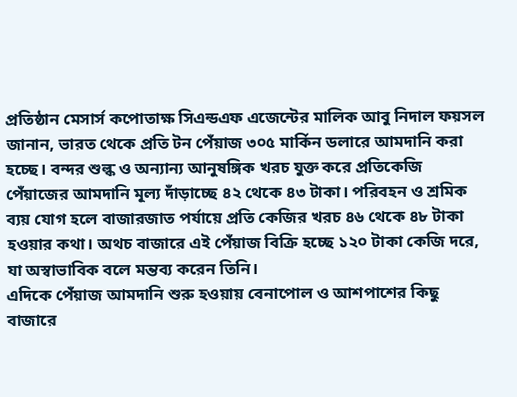প্রতিষ্ঠান মেসার্স কপোতাক্ষ সিএন্ডএফ এজেন্টের মালিক আবু নিদাল ফয়সল জানান, ভারত থেকে প্রতি টন পেঁয়াজ ৩০৫ মার্কিন ডলারে আমদানি করা হচ্ছে। বন্দর শুল্ক ও অন্যান্য আনুষঙ্গিক খরচ যুক্ত করে প্রতিকেজি পেঁয়াজের আমদানি মূল্য দাঁড়াচ্ছে ৪২ থেকে ৪৩ টাকা। পরিবহন ও শ্রমিক ব্যয় যোগ হলে বাজারজাত পর্যায়ে প্রতি কেজির খরচ ৪৬ থেকে ৪৮ টাকা হওয়ার কথা। অথচ বাজারে এই পেঁয়াজ বিক্রি হচ্ছে ১২০ টাকা কেজি দরে, যা অস্বাভাবিক বলে মন্তব্য করেন তিনি।
এদিকে পেঁয়াজ আমদানি শুরু হওয়ায় বেনাপোল ও আশপাশের কিছু বাজারে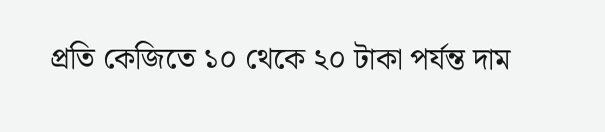প্রতি কেজিতে ১০ থেকে ২০ টাকা পর্যন্ত দাম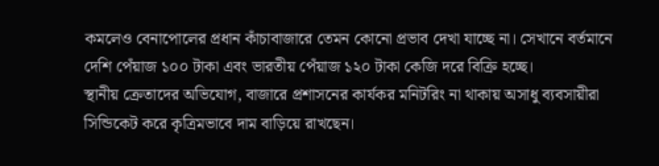কমলেও বেনাপোলের প্রধান কাঁচাবাজারে তেমন কোনো প্রভাব দেখা যাচ্ছে না। সেখানে বর্তমানে দেশি পেঁয়াজ ১০০ টাকা এবং ভারতীয় পেঁয়াজ ১২০ টাকা কেজি দরে বিক্রি হচ্ছে।
স্থানীয় ক্রেতাদের অভিযোগ, বাজারে প্রশাসনের কার্যকর মনিটরিং না থাকায় অসাধু ব্যবসায়ীরা সিন্ডিকেট করে কৃত্রিমভাবে দাম বাড়িয়ে রাখছেন।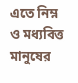এতে নিম্ন ও মধ্যবিত্ত মানুষের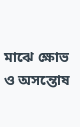মাঝে ক্ষোভ ও অসন্তোষ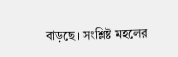বাড়ছে। সংশ্লিষ্ট মহলের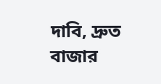দাবি, দ্রুত বাজার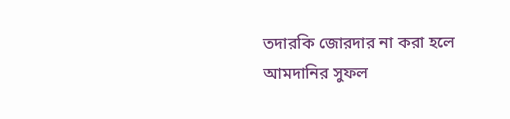তদারকি জোরদার না করা হলে আমদানির সুফল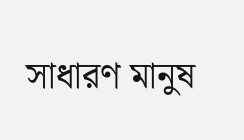সাধারণ মানুষ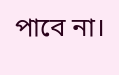পাবে না।